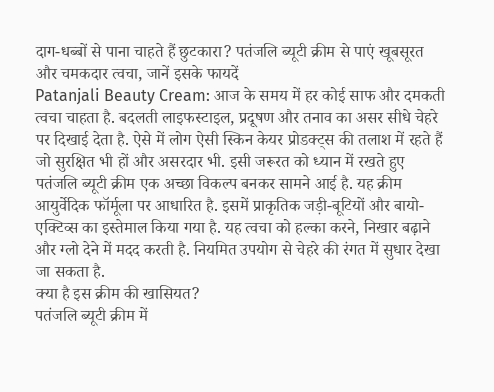दाग-धब्बों से पाना चाहते हैं छुटकारा? पतंजलि ब्यूटी क्रीम से पाएं खूबसूरत और चमकदार त्वचा, जानें इसके फायदें
Patanjali Beauty Cream: आज के समय में हर कोई साफ और दमकती त्वचा चाहता है. बदलती लाइफस्टाइल, प्रदूषण और तनाव का असर सीधे चेहरे पर दिखाई देता है. ऐसे में लोग ऐसी स्किन केयर प्रोडक्ट्स की तलाश में रहते हैं जो सुरक्षित भी हों और असरदार भी. इसी जरूरत को ध्यान में रखते हुए पतंजलि ब्यूटी क्रीम एक अच्छा विकल्प बनकर सामने आई है. यह क्रीम आयुर्वेदिक फॉर्मूला पर आधारित है. इसमें प्राकृतिक जड़ी-बूटियों और बायो-एक्टिव्स का इस्तेमाल किया गया है. यह त्वचा को हल्का करने, निखार बढ़ाने और ग्लो देने में मदद करती है. नियमित उपयोग से चेहरे की रंगत में सुधार देखा जा सकता है.
क्या है इस क्रीम की खासियत?
पतंजलि ब्यूटी क्रीम में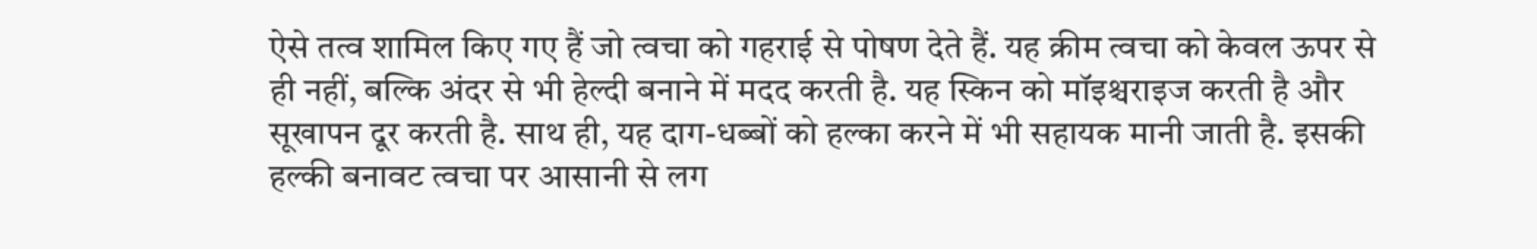ऐसे तत्व शामिल किए गए हैं जो त्वचा को गहराई से पोषण देते हैं. यह क्रीम त्वचा को केवल ऊपर से ही नहीं, बल्कि अंदर से भी हेल्दी बनाने में मदद करती है. यह स्किन को मॉइश्चराइज करती है और सूखापन दूर करती है. साथ ही, यह दाग-धब्बों को हल्का करने में भी सहायक मानी जाती है. इसकी हल्की बनावट त्वचा पर आसानी से लग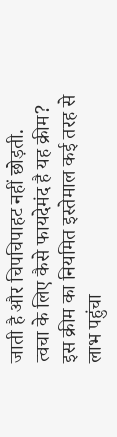जाती है और चिपचिपाहट नहीं छोड़ती.
त्वचा के लिए कैसे फायदेमंद है यह क्रीम?
इस क्रीम का नियमित इस्तेमाल कई तरह से लाभ पहुंचा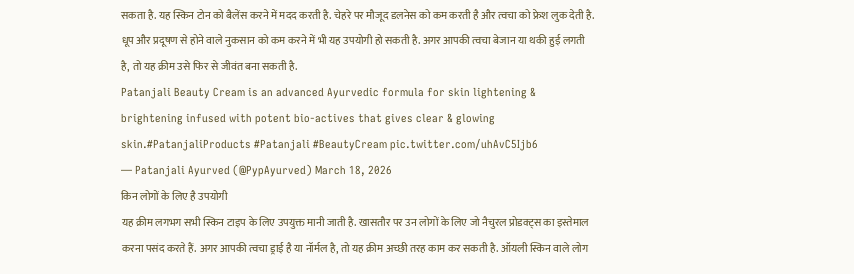सकता है. यह स्किन टोन को बैलेंस करने में मदद करती है. चेहरे पर मौजूद डलनेस को कम करती है और त्वचा को फ्रेश लुक देती है. धूप और प्रदूषण से होने वाले नुकसान को कम करने में भी यह उपयोगी हो सकती है. अगर आपकी त्वचा बेजान या थकी हुई लगती है, तो यह क्रीम उसे फिर से जीवंत बना सकती है.
Patanjali Beauty Cream is an advanced Ayurvedic formula for skin lightening & brightening infused with potent bio-actives that gives clear & glowing skin.#PatanjaliProducts #Patanjali #BeautyCream pic.twitter.com/uhAvC5Ijb6
— Patanjali Ayurved (@PypAyurved) March 18, 2026
किन लोगों के लिए है उपयोगी
यह क्रीम लगभग सभी स्किन टाइप के लिए उपयुक्त मानी जाती है. खासतौर पर उन लोगों के लिए जो नैचुरल प्रोडक्ट्स का इस्तेमाल करना पसंद करते हैं. अगर आपकी त्वचा ड्राई है या नॉर्मल है, तो यह क्रीम अच्छी तरह काम कर सकती है. ऑयली स्किन वाले लोग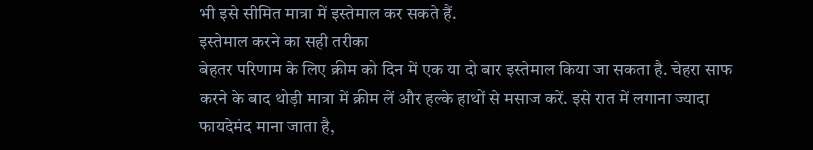भी इसे सीमित मात्रा में इस्तेमाल कर सकते हैं.
इस्तेमाल करने का सही तरीका
बेहतर परिणाम के लिए क्रीम को दिन में एक या दो बार इस्तेमाल किया जा सकता है. चेहरा साफ करने के बाद थोड़ी मात्रा में क्रीम लें और हल्के हाथों से मसाज करें. इसे रात में लगाना ज्यादा फायदेमंद माना जाता है,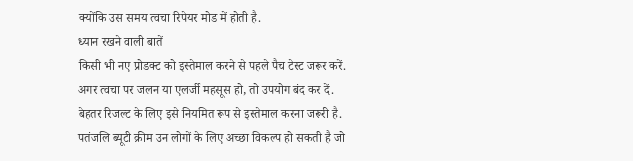क्योंकि उस समय त्वचा रिपेयर मोड में होती है.
ध्यान रखने वाली बातें
किसी भी नए प्रोडक्ट को इस्तेमाल करने से पहले पैच टेस्ट जरूर करें. अगर त्वचा पर जलन या एलर्जी महसूस हो, तो उपयोग बंद कर दें. बेहतर रिजल्ट के लिए इसे नियमित रूप से इस्तेमाल करना जरूरी है. पतंजलि ब्यूटी क्रीम उन लोगों के लिए अच्छा विकल्प हो सकती है जो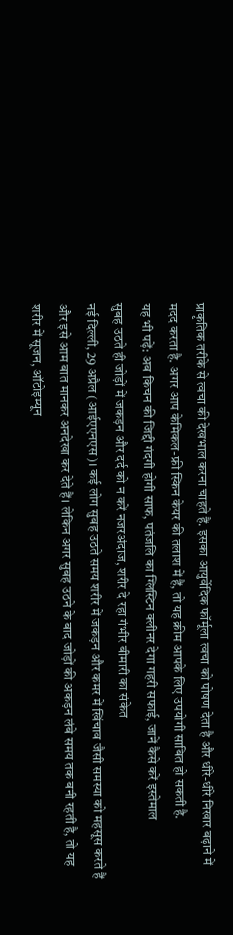प्राकृतिक तरीके से त्वचा की देखभाल करना चाहते हैं. इसका आयुर्वेदिक फॉर्मूला त्वचा को पोषण देता है और धीरे-धीरे निखार बढ़ाने में मदद करता है. अगर आप केमिकल-फ्री स्किन केयर की तलाश में हैं, तो यह क्रीम आपके लिए उपयोगी साबित हो सकती है.
यह भी पढ़ें: अब किचन की जिद्दी गंदगी होगी साफ, पतंजलि का ग्लिस्टिन क्लीनर देगा गहरी सफाई, जानें कैसे करें इस्तेमाल
सुबह उठते ही जोड़ों में जकड़न और दर्द को न करें नजरअंदाज, शरीर दे रहा गंभीर बीमारी का संकेत
नई दिल्ली, 29 अप्रैल (आईएएनएस)। कई लोग सुबह उठते समय शरीर में जकड़न और कमर में खिंचाव जैसी समस्या को महसूस करते हैं और इसे आम बात मानकर अनदेखा कर देते हैं। लेकिन अगर सुबह उठने के बाद जोड़ों की अकड़न लंबे समय तक बनी रहती है, तो यह शरीर में सूजन, ऑटोइम्यून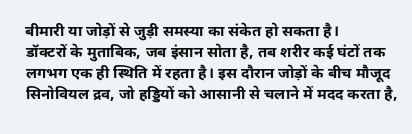बीमारी या जोड़ों से जुड़ी समस्या का संकेत हो सकता है।
डॉक्टरों के मुताबिक, जब इंसान सोता है, तब शरीर कई घंटों तक लगभग एक ही स्थिति में रहता है। इस दौरान जोड़ों के बीच मौजूद सिनोवियल द्रव, जो हड्डियों को आसानी से चलाने में मदद करता है,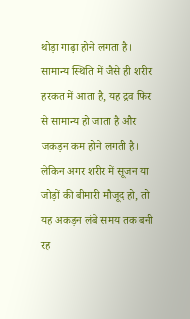थोड़ा गाढ़ा होने लगता है। सामान्य स्थिति में जैसे ही शरीर हरकत में आता है, यह द्रव फिर से सामान्य हो जाता है और जकड़न कम होने लगती है। लेकिन अगर शरीर में सूजन या जोड़ों की बीमारी मौजूद हो, तो यह अकड़न लंबे समय तक बनी रह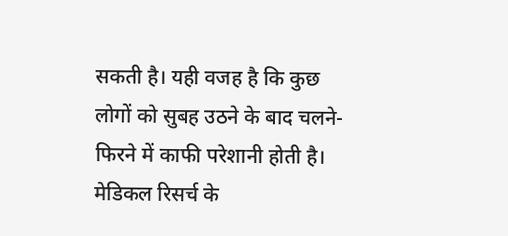सकती है। यही वजह है कि कुछ लोगों को सुबह उठने के बाद चलने-फिरने में काफी परेशानी होती है।
मेडिकल रिसर्च के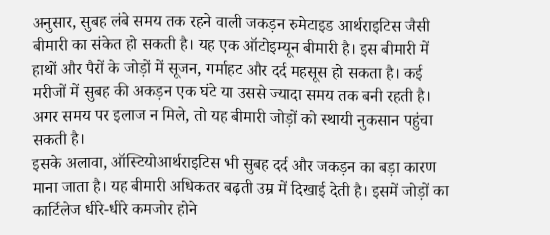अनुसार, सुबह लंबे समय तक रहने वाली जकड़न रुमेटाइड आर्थराइटिस जैसी बीमारी का संकेत हो सकती है। यह एक ऑटोइम्यून बीमारी है। इस बीमारी में हाथों और पैरों के जोड़ों में सूजन, गर्माहट और दर्द महसूस हो सकता है। कई मरीजों में सुबह की अकड़न एक घंटे या उससे ज्यादा समय तक बनी रहती है। अगर समय पर इलाज न मिले, तो यह बीमारी जोड़ों को स्थायी नुकसान पहुंचा सकती है।
इसके अलावा, ऑस्टियोआर्थराइटिस भी सुबह दर्द और जकड़न का बड़ा कारण माना जाता है। यह बीमारी अधिकतर बढ़ती उम्र में दिखाई देती है। इसमें जोड़ों का कार्टिलेज धीरे-धीरे कमजोर होने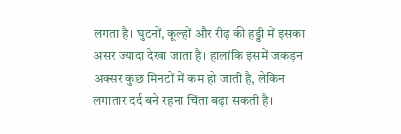लगता है। घुटनों, कूल्हों और रीढ़ की हड्डी में इसका असर ज्यादा देखा जाता है। हालांकि इसमें जकड़न अक्सर कुछ मिनटों में कम हो जाती है, लेकिन लगातार दर्द बने रहना चिंता बढ़ा सकती है।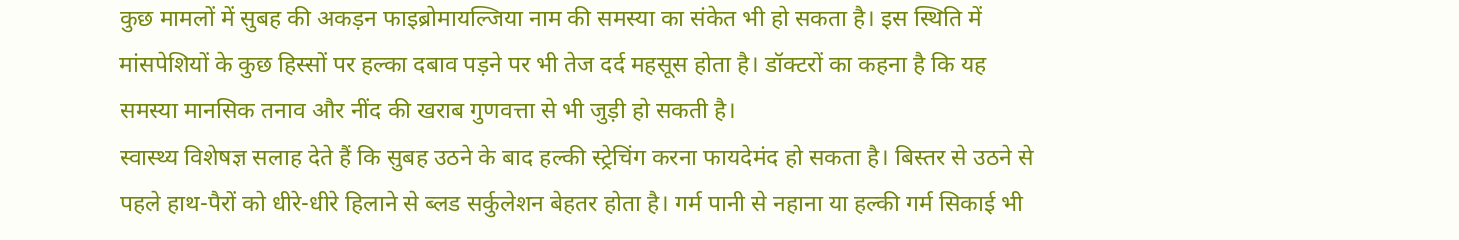कुछ मामलों में सुबह की अकड़न फाइब्रोमायल्जिया नाम की समस्या का संकेत भी हो सकता है। इस स्थिति में मांसपेशियों के कुछ हिस्सों पर हल्का दबाव पड़ने पर भी तेज दर्द महसूस होता है। डॉक्टरों का कहना है कि यह समस्या मानसिक तनाव और नींद की खराब गुणवत्ता से भी जुड़ी हो सकती है।
स्वास्थ्य विशेषज्ञ सलाह देते हैं कि सुबह उठने के बाद हल्की स्ट्रेचिंग करना फायदेमंद हो सकता है। बिस्तर से उठने से पहले हाथ-पैरों को धीरे-धीरे हिलाने से ब्लड सर्कुलेशन बेहतर होता है। गर्म पानी से नहाना या हल्की गर्म सिकाई भी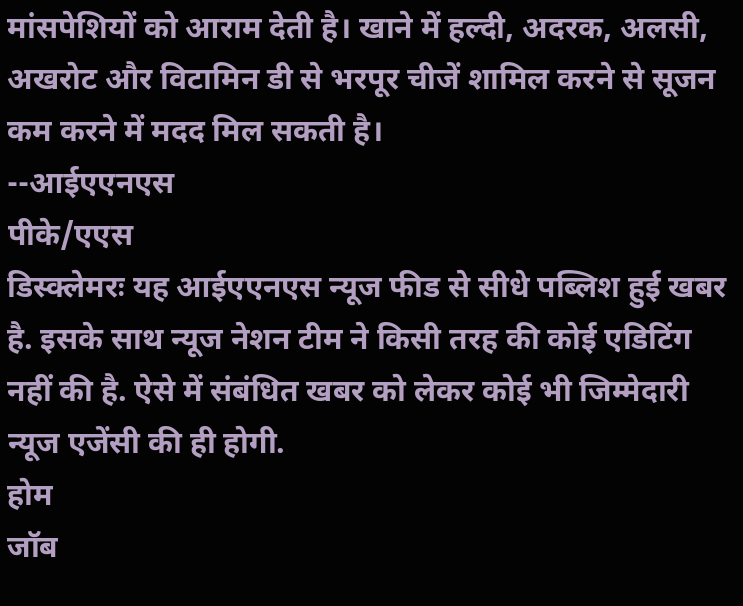मांसपेशियों को आराम देती है। खाने में हल्दी, अदरक, अलसी, अखरोट और विटामिन डी से भरपूर चीजें शामिल करने से सूजन कम करने में मदद मिल सकती है।
--आईएएनएस
पीके/एएस
डिस्क्लेमरः यह आईएएनएस न्यूज फीड से सीधे पब्लिश हुई खबर है. इसके साथ न्यूज नेशन टीम ने किसी तरह की कोई एडिटिंग नहीं की है. ऐसे में संबंधित खबर को लेकर कोई भी जिम्मेदारी न्यूज एजेंसी की ही होगी.
होम
जॉब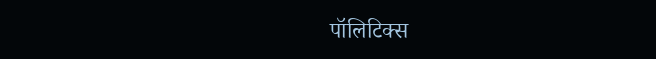पॉलिटिक्स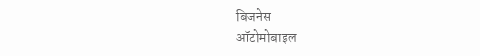बिजनेस
ऑटोमोबाइल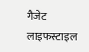गैजेट
लाइफस्टाइल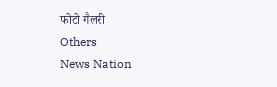फोटो गैलरी
Others
News Nation